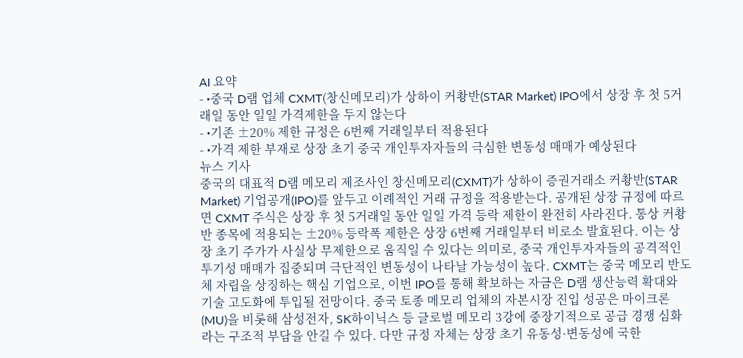AI 요약
- •중국 D램 업체 CXMT(창신메모리)가 상하이 커촹반(STAR Market) IPO에서 상장 후 첫 5거래일 동안 일일 가격제한을 두지 않는다
- •기존 ±20% 제한 규정은 6번째 거래일부터 적용된다
- •가격 제한 부재로 상장 초기 중국 개인투자자들의 극심한 변동성 매매가 예상된다
뉴스 기사
중국의 대표적 D램 메모리 제조사인 창신메모리(CXMT)가 상하이 증권거래소 커촹반(STAR Market) 기업공개(IPO)를 앞두고 이례적인 거래 규정을 적용받는다. 공개된 상장 규정에 따르면 CXMT 주식은 상장 후 첫 5거래일 동안 일일 가격 등락 제한이 완전히 사라진다. 통상 커촹반 종목에 적용되는 ±20% 등락폭 제한은 상장 6번째 거래일부터 비로소 발효된다. 이는 상장 초기 주가가 사실상 무제한으로 움직일 수 있다는 의미로, 중국 개인투자자들의 공격적인 투기성 매매가 집중되며 극단적인 변동성이 나타날 가능성이 높다. CXMT는 중국 메모리 반도체 자립을 상징하는 핵심 기업으로, 이번 IPO를 통해 확보하는 자금은 D램 생산능력 확대와 기술 고도화에 투입될 전망이다. 중국 토종 메모리 업체의 자본시장 진입 성공은 마이크론(MU)을 비롯해 삼성전자, SK하이닉스 등 글로벌 메모리 3강에 중장기적으로 공급 경쟁 심화라는 구조적 부담을 안길 수 있다. 다만 규정 자체는 상장 초기 유동성·변동성에 국한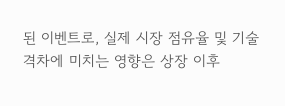된 이벤트로, 실제 시장 점유율 및 기술 격차에 미치는 영향은 상장 이후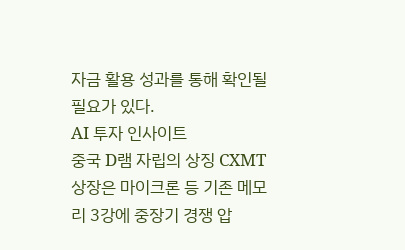자금 활용 성과를 통해 확인될 필요가 있다.
AI 투자 인사이트
중국 D램 자립의 상징 CXMT 상장은 마이크론 등 기존 메모리 3강에 중장기 경쟁 압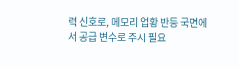력 신호로, 메모리 업황 반등 국면에서 공급 변수로 주시 필요